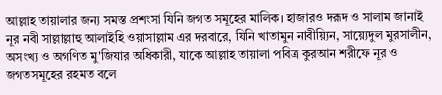আল্লাহ তায়ালার জন্য সমস্ত প্রশংসা যিনি জগত সমূহের মালিক। হাজারও দরূদ ও সালাম জানাই নূর নবী সাল্লাল্লাহু আলাইহি ওয়াসাল্লাম এর দরবারে, যিনি খাতামুন নাবীয়্যিন, সায়্যেদুল মুরসালীন, অসংখ্য ও অগণিত মু'জিযার অধিকারী, যাকে আল্লাহ তায়ালা পবিত্র কুরআন শরীফে নূর ও জগতসমূহের রহমত বলে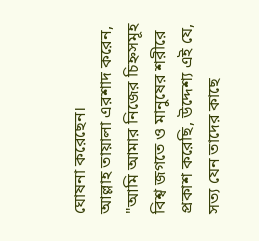ঘোষনা করেছেন।
আল্লাহ তায়ালা এরশাদ করেন, "আমি আমার নিজের চিহ্নসমূহ বিশ্ব জগতে ও মানুষের শরীরে প্রকাশ করেছি, উদ্দেশ্য এই যে, সত্য যেন তাদের কাছে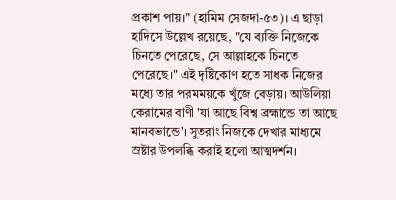প্রকাশ পায়।" (হামিম সেজদা-৫৩)। এ ছাড়া হাদিসে উল্লেখ রয়েছে, "যে ব্যক্তি নিজেকে চিনতে পেরেছে, সে আল্লাহকে চিনতে পেরেছে।" এই দৃষ্টিকোণ হতে সাধক নিজের মধ্যে তার পরমময়কে খুঁজে বেড়ায়। আউলিয়া কেরামের বাণী 'যা আছে বিশ্ব ব্রহ্মান্ডে তা আছে মানবভান্ডে'। সুতরাং নিজকে দেখার মাধ্যমে স্রষ্টার উপলব্ধি করাই হলো আত্মদর্শন।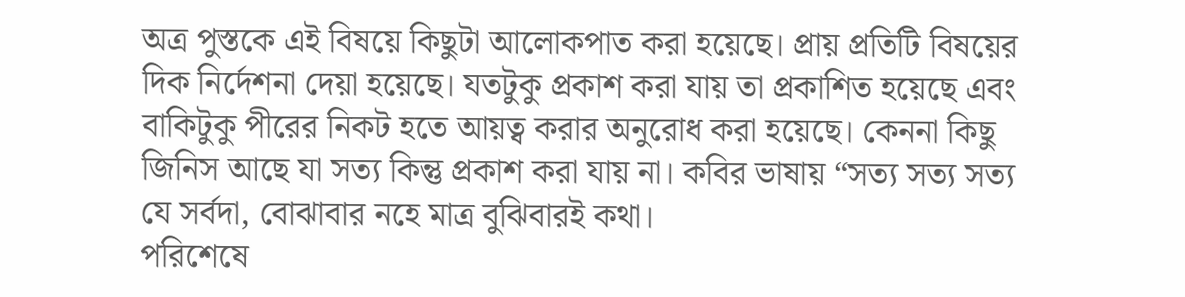অত্র পুস্তকে এই বিষয়ে কিছুটা আলোকপাত করা হয়েছে। প্রায় প্রতিটি বিষয়ের দিক নির্দেশনা দেয়া হয়েছে। যতটুকু প্রকাশ করা যায় তা প্রকাশিত হয়েছে এবং বাকিটুকু পীরের নিকট হতে আয়ত্ব করার অনুরোধ করা হয়েছে। কেননা কিছু জিনিস আছে যা সত্য কিন্তু প্রকাশ করা যায় না। কবির ভাষায় “সত্য সত্য সত্য যে সর্বদা, বোঝাবার নহে মাত্র বুঝিবারই কথা।
পরিশেষে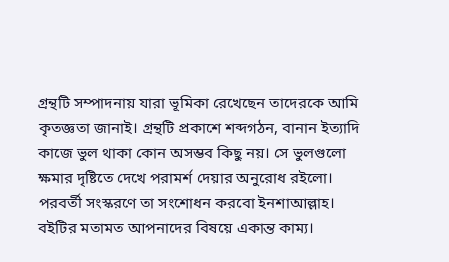গ্রন্থটি সম্পাদনায় যারা ভূমিকা রেখেছেন তাদেরকে আমি কৃতজ্ঞতা জানাই। গ্রন্থটি প্রকাশে শব্দগঠন, বানান ইত্যাদি কাজে ভুল থাকা কোন অসম্ভব কিছু নয়। সে ভুলগুলো ক্ষমার দৃষ্টিতে দেখে পরামর্শ দেয়ার অনুরোধ রইলো। পরবর্তী সংস্করণে তা সংশোধন করবো ইনশাআল্লাহ। বইটির মতামত আপনাদের বিষয়ে একান্ত কাম্য।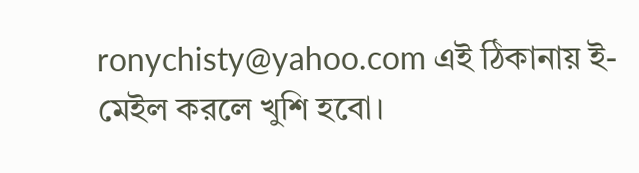ronychisty@yahoo.com এই ঠিকানায় ই-মেইল করলে খুশি হবো।